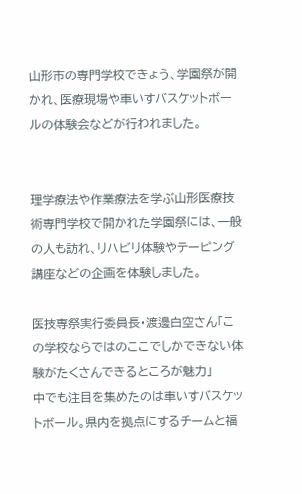山形市の専門学校できょう、学園祭が開かれ、医療現場や車いすバスケットボールの体験会などが行われました。


理学療法や作業療法を学ぶ山形医療技術専門学校で開かれた学園祭には、一般の人も訪れ、リハビリ体験やテーピング講座などの企画を体験しました。

医技専祭実行委員長・渡邊白空さん「この学校ならではのここでしかできない体験がたくさんできるところが魅力」
中でも注目を集めたのは車いすバスケットボール。県内を拠点にするチームと福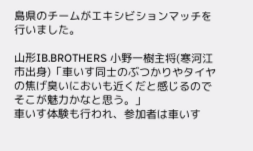島県のチームがエキシビションマッチを行いました。

山形IB.BROTHERS 小野一樹主将(寒河江市出身)「車いす同士のぶつかりやタイヤの焦げ臭いにおいも近くだと感じるのでそこが魅力かなと思う。」
車いす体験も行われ、参加者は車いす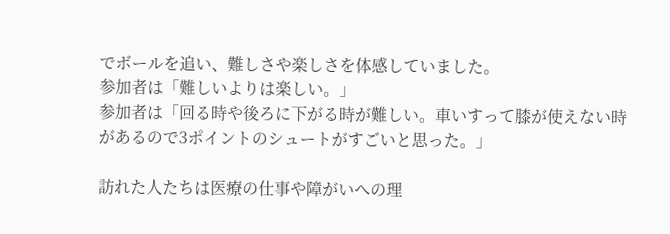でボールを追い、難しさや楽しさを体感していました。
参加者は「難しいよりは楽しい。」
参加者は「回る時や後ろに下がる時が難しい。車いすって膝が使えない時があるので3ポイントのシュートがすごいと思った。」

訪れた人たちは医療の仕事や障がいへの理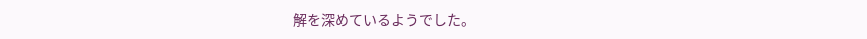解を深めているようでした。